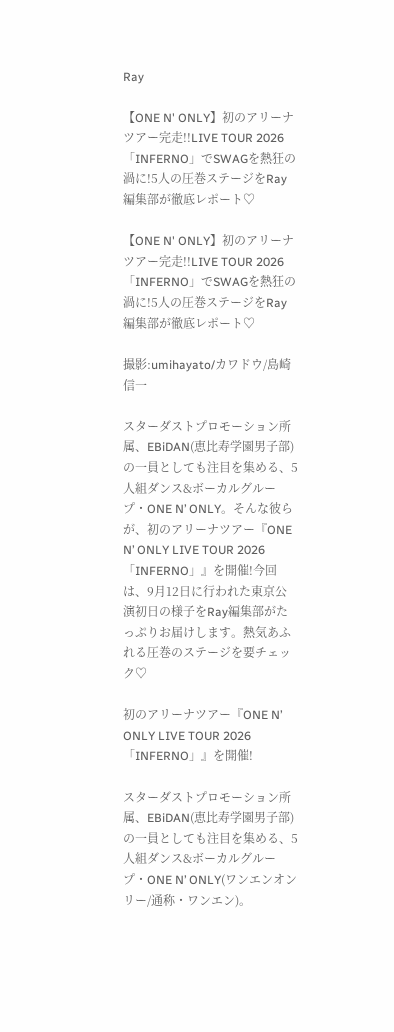Ray

【ONE N' ONLY】初のアリーナツアー完走!!LIVE TOUR 2026「INFERNO」でSWAGを熱狂の渦に!5人の圧巻ステージをRay編集部が徹底レポート♡

【ONE N' ONLY】初のアリーナツアー完走!!LIVE TOUR 2026「INFERNO」でSWAGを熱狂の渦に!5人の圧巻ステージをRay編集部が徹底レポート♡

撮影:umihayato/カワドウ/島崎信一

スターダストプロモーション所属、EBiDAN(恵比寿学園男子部)の一員としても注目を集める、5人組ダンス&ボーカルグループ・ONE N’ ONLY。そんな彼らが、初のアリーナツアー『ONE N’ ONLY LIVE TOUR 2026「INFERNO」』を開催!今回は、9月12日に行われた東京公演初日の様子をRay編集部がたっぷりお届けします。熱気あふれる圧巻のステージを要チェック♡

初のアリーナツアー『ONE N’ ONLY LIVE TOUR 2026「INFERNO」』を開催!

スターダストプロモーション所属、EBiDAN(恵比寿学園男子部)の一員としても注目を集める、5人組ダンス&ボーカルグループ・ONE N’ ONLY(ワンエンオンリー/通称・ワンエン)。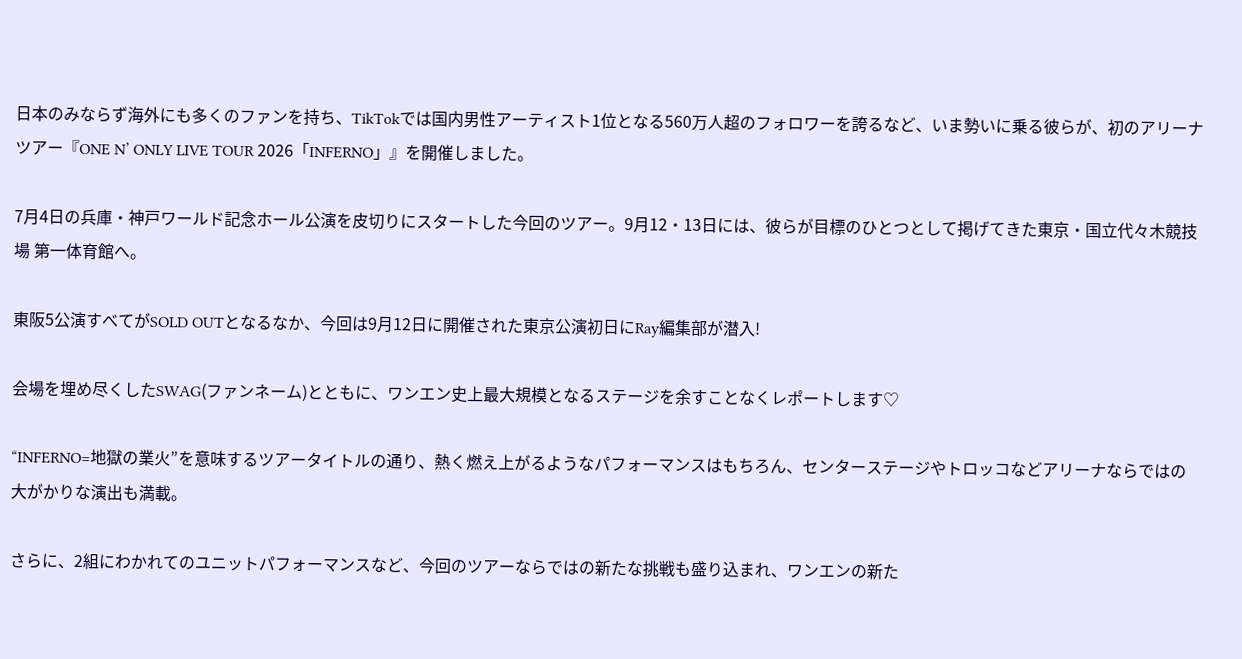日本のみならず海外にも多くのファンを持ち、TikTokでは国内男性アーティスト1位となる560万人超のフォロワーを誇るなど、いま勢いに乗る彼らが、初のアリーナツアー『ONE N’ ONLY LIVE TOUR 2026「INFERNO」』を開催しました。

7月4日の兵庫・神戸ワールド記念ホール公演を皮切りにスタートした今回のツアー。9月12・13日には、彼らが目標のひとつとして掲げてきた東京・国立代々木競技場 第一体育館へ。

東阪5公演すべてがSOLD OUTとなるなか、今回は9月12日に開催された東京公演初日にRay編集部が潜入!

会場を埋め尽くしたSWAG(ファンネーム)とともに、ワンエン史上最大規模となるステージを余すことなくレポートします♡

“INFERNO=地獄の業火”を意味するツアータイトルの通り、熱く燃え上がるようなパフォーマンスはもちろん、センターステージやトロッコなどアリーナならではの大がかりな演出も満載。

さらに、2組にわかれてのユニットパフォーマンスなど、今回のツアーならではの新たな挑戦も盛り込まれ、ワンエンの新た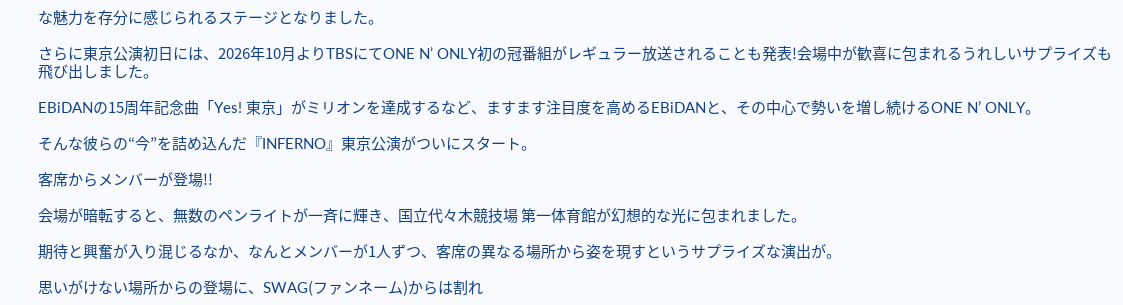な魅力を存分に感じられるステージとなりました。

さらに東京公演初日には、2026年10月よりTBSにてONE N’ ONLY初の冠番組がレギュラー放送されることも発表!会場中が歓喜に包まれるうれしいサプライズも飛び出しました。

EBiDANの15周年記念曲「Yes! 東京」がミリオンを達成するなど、ますます注目度を高めるEBiDANと、その中心で勢いを増し続けるONE N’ ONLY。

そんな彼らの“今”を詰め込んだ『INFERNO』東京公演がついにスタート。

客席からメンバーが登場!!

会場が暗転すると、無数のペンライトが一斉に輝き、国立代々木競技場 第一体育館が幻想的な光に包まれました。

期待と興奮が入り混じるなか、なんとメンバーが1人ずつ、客席の異なる場所から姿を現すというサプライズな演出が。

思いがけない場所からの登場に、SWAG(ファンネーム)からは割れ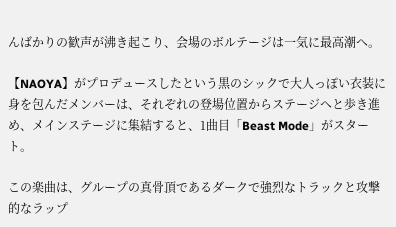んばかりの歓声が沸き起こり、会場のボルテージは一気に最高潮へ。

【NAOYA】がプロデュースしたという黒のシックで大人っぽい衣装に身を包んだメンバーは、それぞれの登場位置からステージへと歩き進め、メインステージに集結すると、1曲目「Beast Mode」がスタート。

この楽曲は、グループの真骨頂であるダークで強烈なトラックと攻撃的なラップ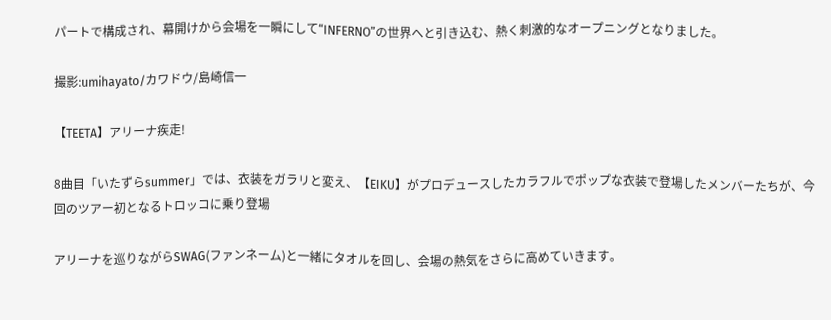パートで構成され、幕開けから会場を一瞬にして“INFERNO”の世界へと引き込む、熱く刺激的なオープニングとなりました。

撮影:umihayato/カワドウ/島崎信一

【TEETA】アリーナ疾走!

8曲目「いたずらsummer」では、衣装をガラリと変え、【EIKU】がプロデュースしたカラフルでポップな衣装で登場したメンバーたちが、今回のツアー初となるトロッコに乗り登場

アリーナを巡りながらSWAG(ファンネーム)と一緒にタオルを回し、会場の熱気をさらに高めていきます。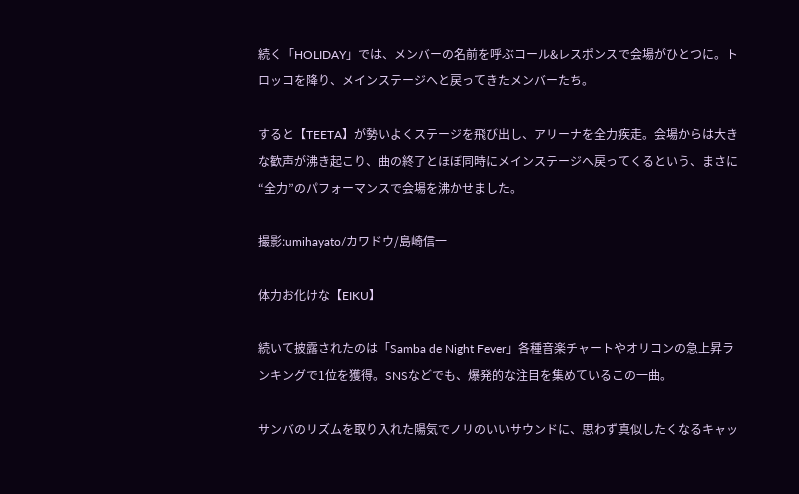続く「HOLIDAY」では、メンバーの名前を呼ぶコール&レスポンスで会場がひとつに。トロッコを降り、メインステージへと戻ってきたメンバーたち。

すると【TEETA】が勢いよくステージを飛び出し、アリーナを全力疾走。会場からは大きな歓声が沸き起こり、曲の終了とほぼ同時にメインステージへ戻ってくるという、まさに“全力”のパフォーマンスで会場を沸かせました。

撮影:umihayato/カワドウ/島崎信一

体力お化けな【EIKU】

続いて披露されたのは「Samba de Night Fever」各種音楽チャートやオリコンの急上昇ランキングで1位を獲得。SNSなどでも、爆発的な注目を集めているこの一曲。

サンバのリズムを取り入れた陽気でノリのいいサウンドに、思わず真似したくなるキャッ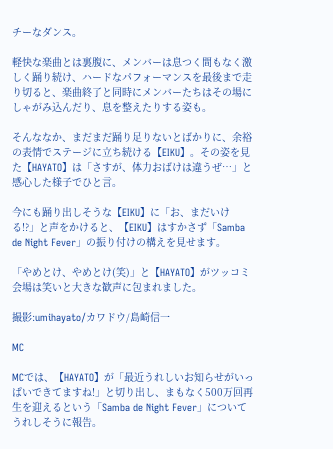チーなダンス。

軽快な楽曲とは裏腹に、メンバーは息つく間もなく激しく踊り続け、ハードなパフォーマンスを最後まで走り切ると、楽曲終了と同時にメンバーたちはその場にしゃがみ込んだり、息を整えたりする姿も。

そんななか、まだまだ踊り足りないとばかりに、余裕の表情でステージに立ち続ける【EIKU】。その姿を見た【HAYATO】は「さすが、体力おばけは違うぜ…」と感心した様子でひと言。

今にも踊り出しそうな【EIKU】に「お、まだいける!?」と声をかけると、【EIKU】はすかさず「Samba de Night Fever」の振り付けの構えを見せます。

「やめとけ、やめとけ(笑)」と【HAYATO】がツッコミ会場は笑いと大きな歓声に包まれました。

撮影:umihayato/カワドウ/島崎信一

MC

MCでは、【HAYATO】が「最近うれしいお知らせがいっぱいできてますね!」と切り出し、まもなく500万回再生を迎えるという「Samba de Night Fever」についてうれしそうに報告。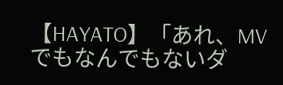【HAYATO】「あれ、MVでもなんでもないダ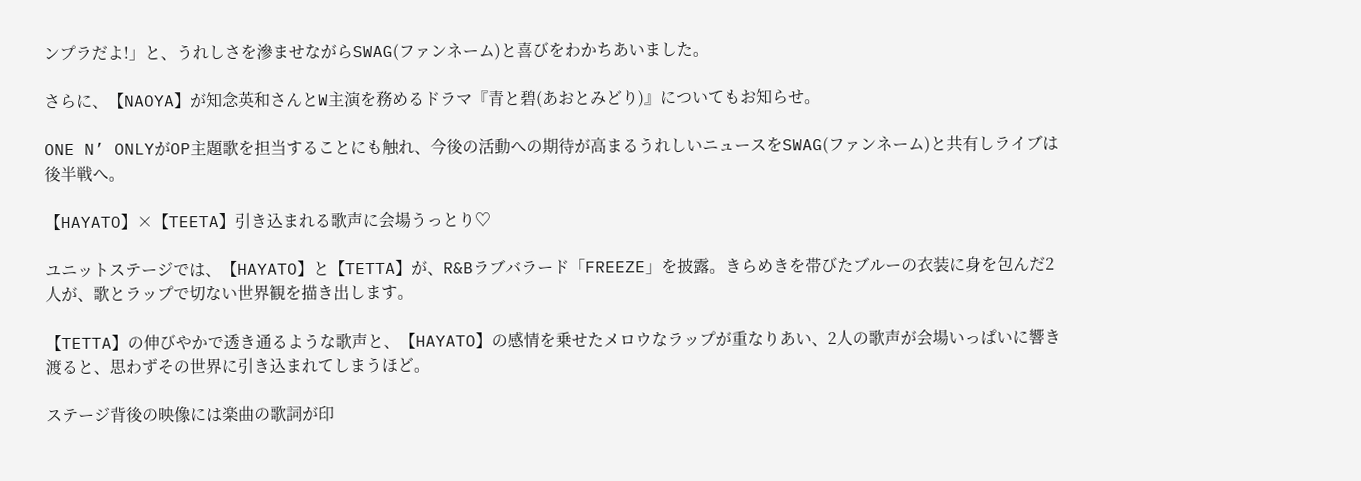ンプラだよ!」と、うれしさを滲ませながらSWAG(ファンネーム)と喜びをわかちあいました。

さらに、【NAOYA】が知念英和さんとW主演を務めるドラマ『青と碧(あおとみどり)』についてもお知らせ。

ONE N’ ONLYがOP主題歌を担当することにも触れ、今後の活動への期待が高まるうれしいニュースをSWAG(ファンネーム)と共有しライブは後半戦へ。

【HAYATO】×【TEETA】引き込まれる歌声に会場うっとり♡

ユニットステージでは、【HAYATO】と【TETTA】が、R&Bラブバラード「FREEZE」を披露。きらめきを帯びたブルーの衣装に身を包んだ2人が、歌とラップで切ない世界観を描き出します。

【TETTA】の伸びやかで透き通るような歌声と、【HAYATO】の感情を乗せたメロウなラップが重なりあい、2人の歌声が会場いっぱいに響き渡ると、思わずその世界に引き込まれてしまうほど。

ステージ背後の映像には楽曲の歌詞が印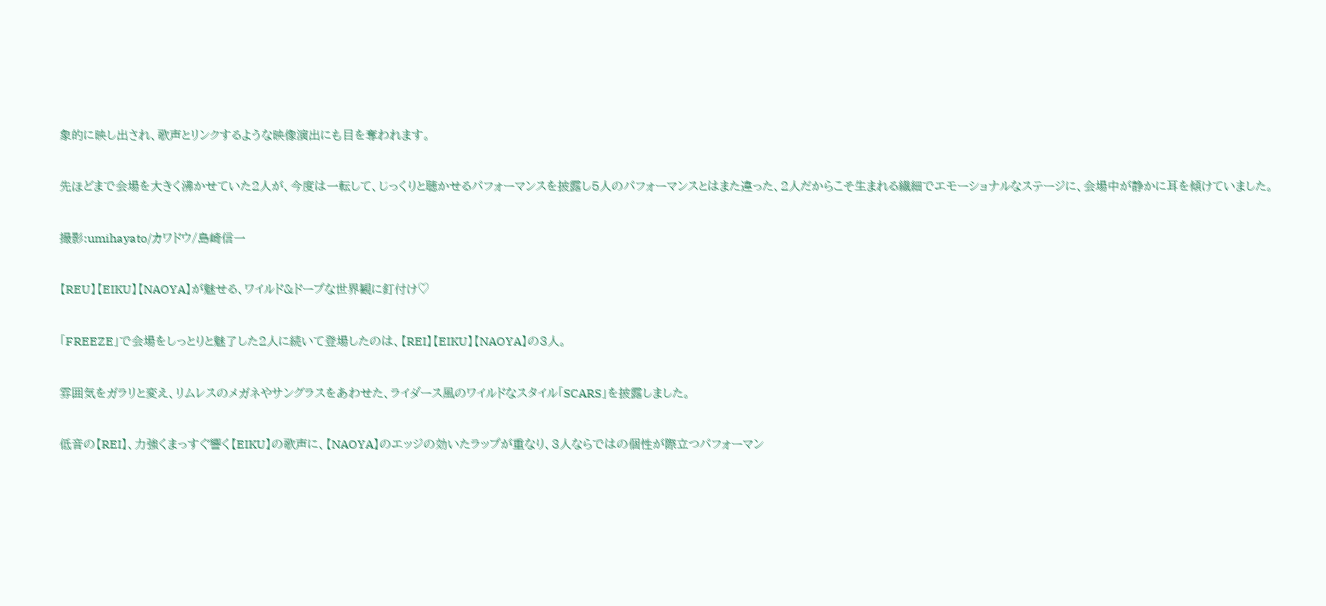象的に映し出され、歌声とリンクするような映像演出にも目を奪われます。

先ほどまで会場を大きく沸かせていた2人が、今度は一転して、じっくりと聴かせるパフォーマンスを披露し5人のパフォーマンスとはまた違った、2人だからこそ生まれる繊細でエモーショナルなステージに、会場中が静かに耳を傾けていました。

撮影:umihayato/カワドウ/島崎信一

【REU】【EIKU】【NAOYA】が魅せる、ワイルド&ドープな世界観に釘付け♡

「FREEZE」で会場をしっとりと魅了した2人に続いて登場したのは、【REI】【EIKU】【NAOYA】の3人。

雰囲気をガラリと変え、リムレスのメガネやサングラスをあわせた、ライダース風のワイルドなスタイル「SCARS」を披露しました。

低音の【REI】、力強くまっすぐ響く【EIKU】の歌声に、【NAOYA】のエッジの効いたラップが重なり、3人ならではの個性が際立つパフォーマン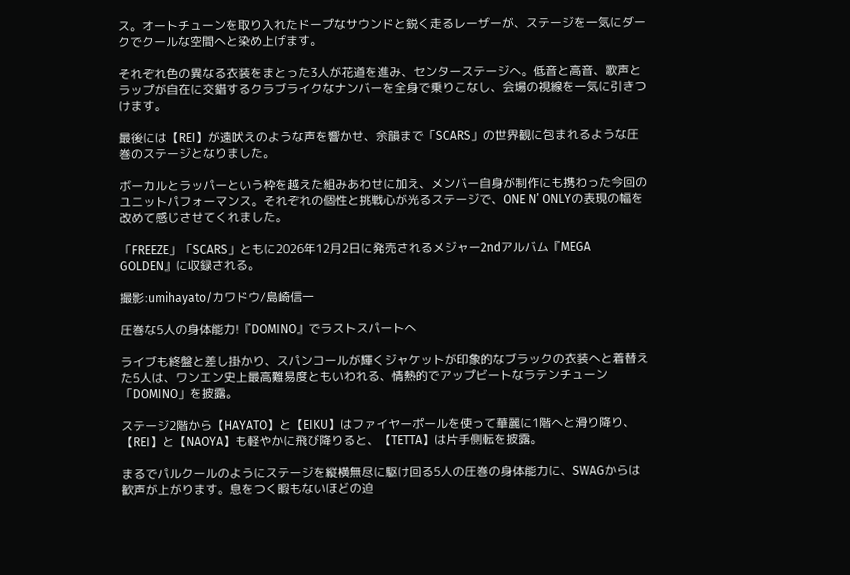ス。オートチューンを取り入れたドープなサウンドと鋭く走るレーザーが、ステージを一気にダークでクールな空間へと染め上げます。

それぞれ色の異なる衣装をまとった3人が花道を進み、センターステージへ。低音と高音、歌声とラップが自在に交錯するクラブライクなナンバーを全身で乗りこなし、会場の視線を一気に引きつけます。

最後には【REI】が遠吠えのような声を響かせ、余韻まで「SCARS」の世界観に包まれるような圧巻のステージとなりました。

ボーカルとラッパーという枠を越えた組みあわせに加え、メンバー自身が制作にも携わった今回のユニットパフォーマンス。それぞれの個性と挑戦心が光るステージで、ONE N’ ONLYの表現の幅を改めて感じさせてくれました。

「FREEZE」「SCARS」ともに2026年12月2日に発売されるメジャー2ndアルバム『MEGA GOLDEN』に収録される。

撮影:umihayato/カワドウ/島崎信一

圧巻な5人の身体能力!『DOMINO』でラストスパートへ

ライブも終盤と差し掛かり、スパンコールが輝くジャケットが印象的なブラックの衣装へと着替えた5人は、ワンエン史上最高難易度ともいわれる、情熱的でアップビートなラテンチューン「DOMINO」を披露。

ステージ2階から【HAYATO】と【EIKU】はファイヤーポールを使って華麗に1階へと滑り降り、【REI】と【NAOYA】も軽やかに飛び降りると、【TETTA】は片手側転を披露。

まるでパルクールのようにステージを縦横無尽に駆け回る5人の圧巻の身体能力に、SWAGからは歓声が上がります。息をつく暇もないほどの迫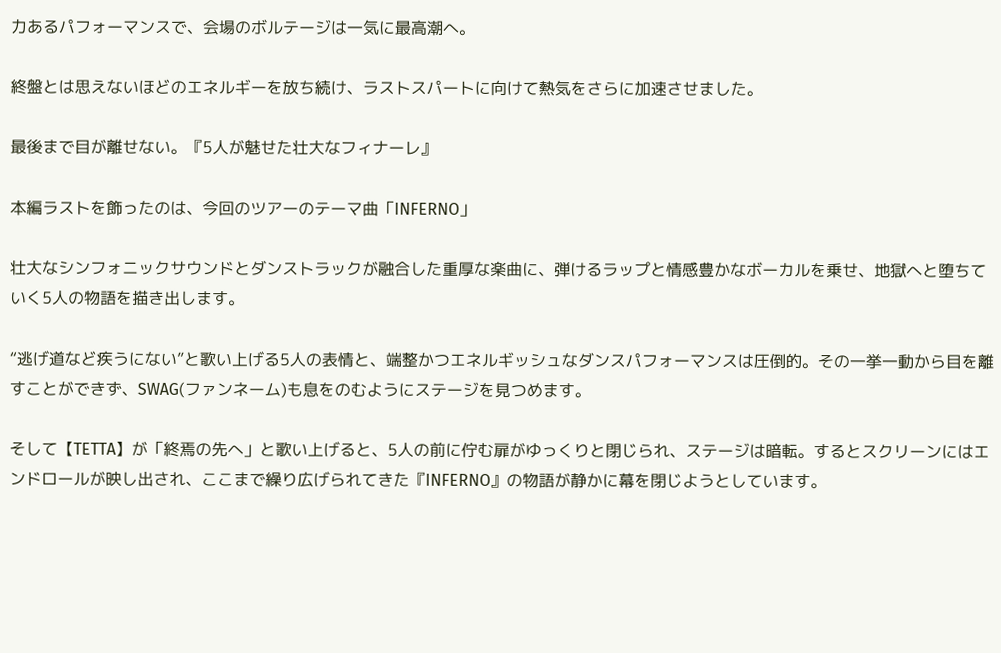力あるパフォーマンスで、会場のボルテージは一気に最高潮へ。

終盤とは思えないほどのエネルギーを放ち続け、ラストスパートに向けて熱気をさらに加速させました。

最後まで目が離せない。『5人が魅せた壮大なフィナーレ』

本編ラストを飾ったのは、今回のツアーのテーマ曲「INFERNO」

壮大なシンフォニックサウンドとダンストラックが融合した重厚な楽曲に、弾けるラップと情感豊かなボーカルを乗せ、地獄へと堕ちていく5人の物語を描き出します。

“逃げ道など疾うにない”と歌い上げる5人の表情と、端整かつエネルギッシュなダンスパフォーマンスは圧倒的。その一挙一動から目を離すことができず、SWAG(ファンネーム)も息をのむようにステージを見つめます。

そして【TETTA】が「終焉の先へ」と歌い上げると、5人の前に佇む扉がゆっくりと閉じられ、ステージは暗転。するとスクリーンにはエンドロールが映し出され、ここまで繰り広げられてきた『INFERNO』の物語が静かに幕を閉じようとしています。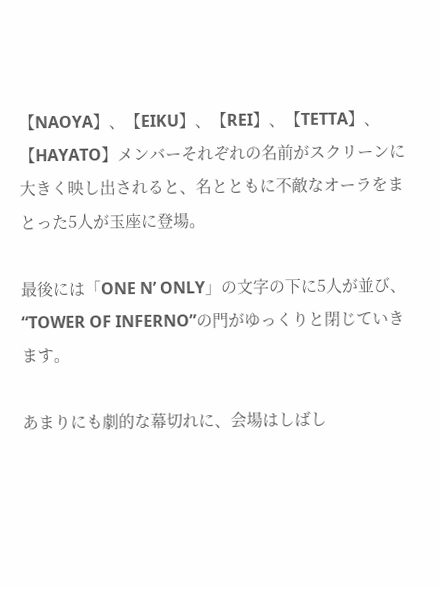【NAOYA】、【EIKU】、【REI】、【TETTA】、【HAYATO】メンバーそれぞれの名前がスクリーンに大きく映し出されると、名とともに不敵なオーラをまとった5人が玉座に登場。

最後には「ONE N’ ONLY」の文字の下に5人が並び、“TOWER OF INFERNO”の門がゆっくりと閉じていきます。

あまりにも劇的な幕切れに、会場はしばし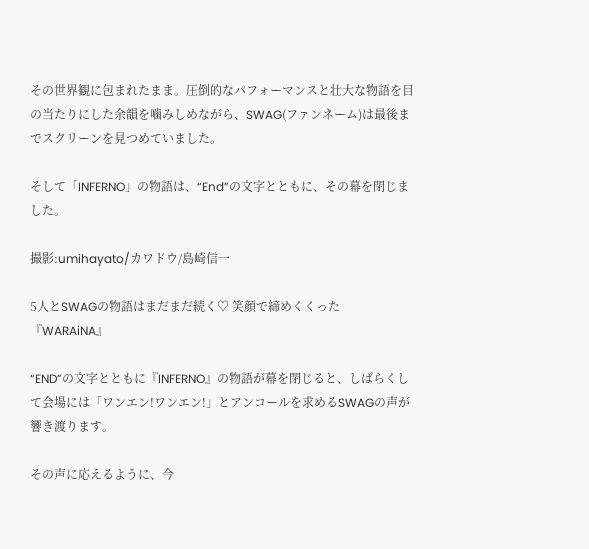その世界観に包まれたまま。圧倒的なパフォーマンスと壮大な物語を目の当たりにした余韻を噛みしめながら、SWAG(ファンネーム)は最後までスクリーンを見つめていました。

そして「INFERNO」の物語は、“End”の文字とともに、その幕を閉じました。

撮影:umihayato/カワドウ/島崎信一

5人とSWAGの物語はまだまだ続く♡ 笑顔で締めくくった『WARAiNA』

“END”の文字とともに『INFERNO』の物語が幕を閉じると、しばらくして会場には「ワンエン!ワンエン!」とアンコールを求めるSWAGの声が響き渡ります。

その声に応えるように、今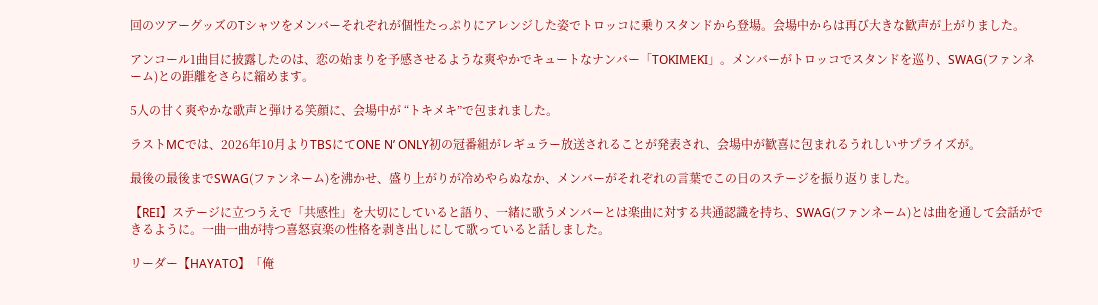回のツアーグッズのTシャツをメンバーそれぞれが個性たっぷりにアレンジした姿でトロッコに乗りスタンドから登場。会場中からは再び大きな歓声が上がりました。

アンコール1曲目に披露したのは、恋の始まりを予感させるような爽やかでキュートなナンバー「TOKIMEKI」。メンバーがトロッコでスタンドを巡り、SWAG(ファンネーム)との距離をさらに縮めます。

5人の甘く爽やかな歌声と弾ける笑顔に、会場中が “トキメキ”で包まれました。

ラストMCでは、2026年10月よりTBSにてONE N’ ONLY初の冠番組がレギュラー放送されることが発表され、会場中が歓喜に包まれるうれしいサプライズが。

最後の最後までSWAG(ファンネーム)を沸かせ、盛り上がりが冷めやらぬなか、メンバーがそれぞれの言葉でこの日のステージを振り返りました。

【REI】ステージに立つうえで「共感性」を大切にしていると語り、一緒に歌うメンバーとは楽曲に対する共通認識を持ち、SWAG(ファンネーム)とは曲を通して会話ができるように。一曲一曲が持つ喜怒哀楽の性格を剥き出しにして歌っていると話しました。

リーダー【HAYATO】「俺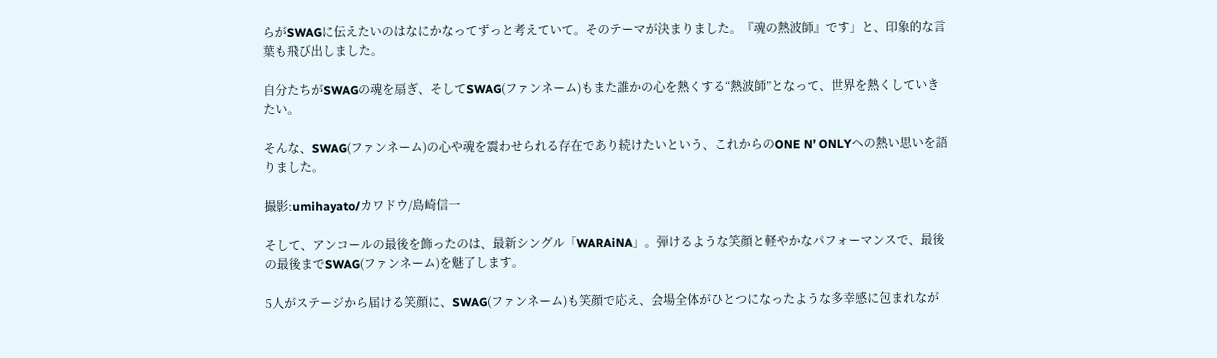らがSWAGに伝えたいのはなにかなってずっと考えていて。そのテーマが決まりました。『魂の熱波師』です」と、印象的な言葉も飛び出しました。

自分たちがSWAGの魂を扇ぎ、そしてSWAG(ファンネーム)もまた誰かの心を熱くする“熱波師”となって、世界を熱くしていきたい。

そんな、SWAG(ファンネーム)の心や魂を震わせられる存在であり続けたいという、これからのONE N’ ONLYへの熱い思いを語りました。

撮影:umihayato/カワドウ/島崎信一

そして、アンコールの最後を飾ったのは、最新シングル「WARAiNA」。弾けるような笑顔と軽やかなパフォーマンスで、最後の最後までSWAG(ファンネーム)を魅了します。

5人がステージから届ける笑顔に、SWAG(ファンネーム)も笑顔で応え、会場全体がひとつになったような多幸感に包まれなが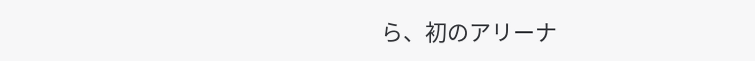ら、初のアリーナ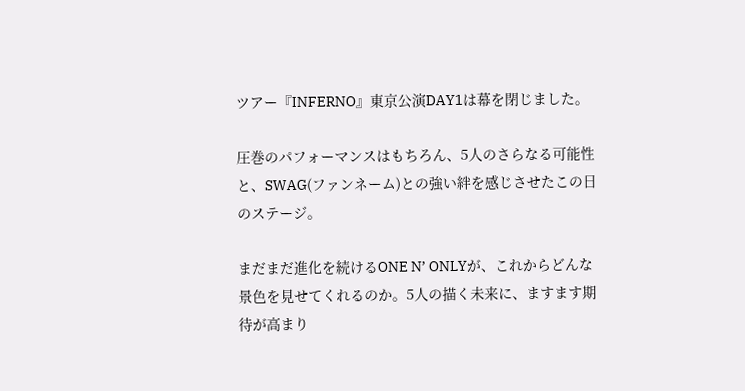ツアー『INFERNO』東京公演DAY1は幕を閉じました。

圧巻のパフォーマンスはもちろん、5人のさらなる可能性と、SWAG(ファンネーム)との強い絆を感じさせたこの日のステージ。

まだまだ進化を続けるONE N’ ONLYが、これからどんな景色を見せてくれるのか。5人の描く未来に、ますます期待が高まり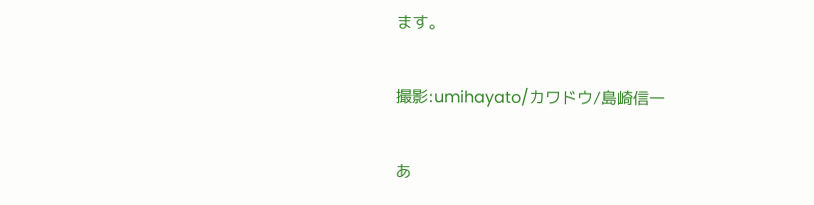ます。

撮影:umihayato/カワドウ/島崎信一

あ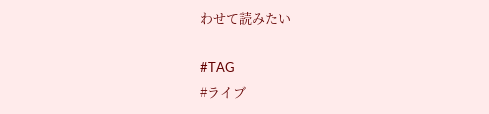わせて読みたい

#TAG
#ライブ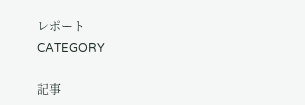レポート
CATEGORY

記事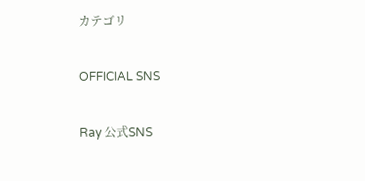カテゴリ

OFFICIAL SNS

Ray 公式SNS